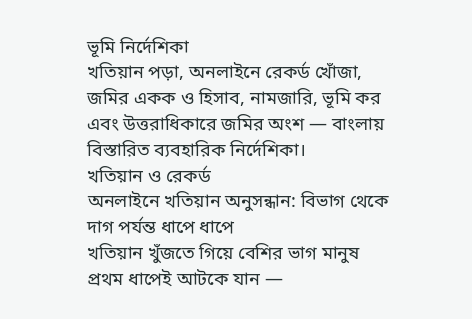ভূমি নির্দেশিকা
খতিয়ান পড়া, অনলাইনে রেকর্ড খোঁজা, জমির একক ও হিসাব, নামজারি, ভূমি কর এবং উত্তরাধিকারে জমির অংশ — বাংলায় বিস্তারিত ব্যবহারিক নির্দেশিকা।
খতিয়ান ও রেকর্ড
অনলাইনে খতিয়ান অনুসন্ধান: বিভাগ থেকে দাগ পর্যন্ত ধাপে ধাপে
খতিয়ান খুঁজতে গিয়ে বেশির ভাগ মানুষ প্রথম ধাপেই আটকে যান —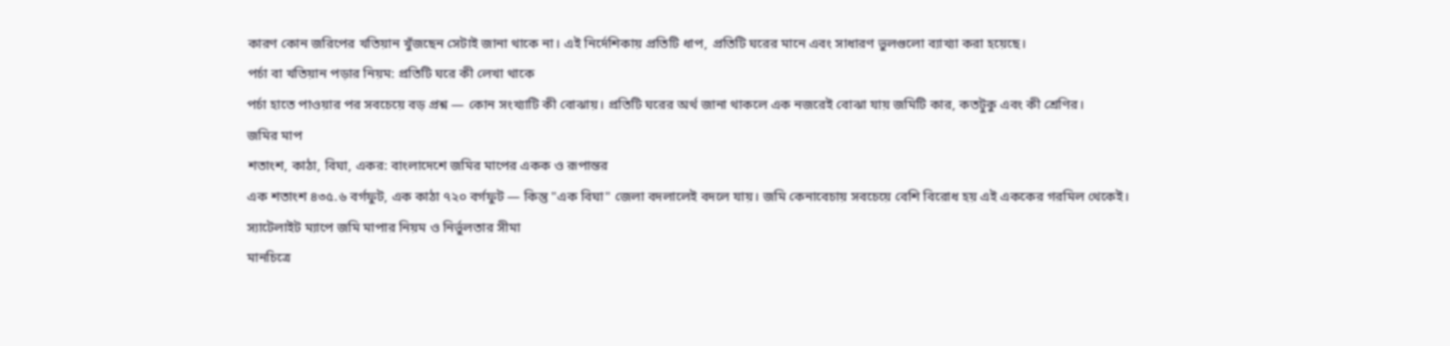কারণ কোন জরিপের খতিয়ান খুঁজছেন সেটাই জানা থাকে না। এই নির্দেশিকায় প্রতিটি ধাপ, প্রতিটি ঘরের মানে এবং সাধারণ ভুলগুলো ব্যাখ্যা করা হয়েছে।
পর্চা বা খতিয়ান পড়ার নিয়ম: প্রতিটি ঘরে কী লেখা থাকে
পর্চা হাতে পাওয়ার পর সবচেয়ে বড় প্রশ্ন — কোন সংখ্যাটি কী বোঝায়। প্রতিটি ঘরের অর্থ জানা থাকলে এক নজরেই বোঝা যায় জমিটি কার, কতটুকু এবং কী শ্রেণির।
জমির মাপ
শতাংশ, কাঠা, বিঘা, একর: বাংলাদেশে জমির মাপের একক ও রূপান্তর
এক শতাংশ ৪৩৫.৬ বর্গফুট, এক কাঠা ৭২০ বর্গফুট — কিন্তু "এক বিঘা" জেলা বদলালেই বদলে যায়। জমি কেনাবেচায় সবচেয়ে বেশি বিরোধ হয় এই এককের গরমিল থেকেই।
স্যাটেলাইট ম্যাপে জমি মাপার নিয়ম ও নির্ভুলতার সীমা
মানচিত্রে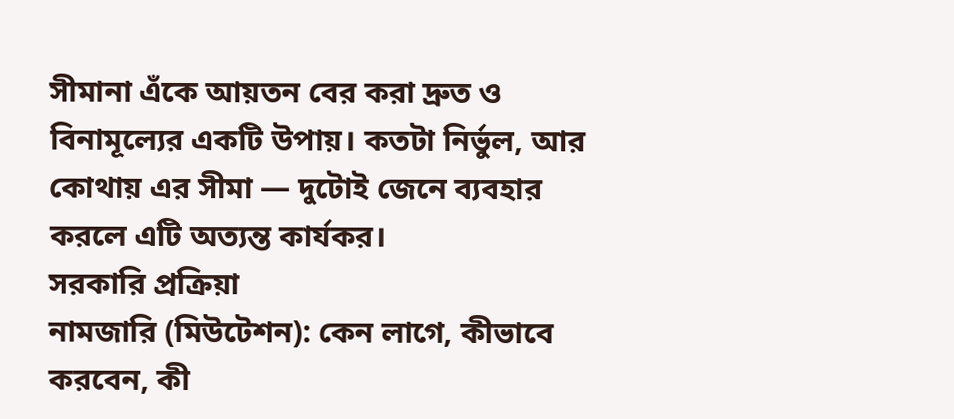সীমানা এঁকে আয়তন বের করা দ্রুত ও বিনামূল্যের একটি উপায়। কতটা নির্ভুল, আর কোথায় এর সীমা — দুটোই জেনে ব্যবহার করলে এটি অত্যন্ত কার্যকর।
সরকারি প্রক্রিয়া
নামজারি (মিউটেশন): কেন লাগে, কীভাবে করবেন, কী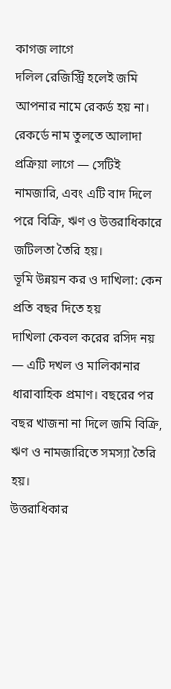কাগজ লাগে
দলিল রেজিস্ট্রি হলেই জমি আপনার নামে রেকর্ড হয় না। রেকর্ডে নাম তুলতে আলাদা প্রক্রিয়া লাগে — সেটিই নামজারি, এবং এটি বাদ দিলে পরে বিক্রি, ঋণ ও উত্তরাধিকারে জটিলতা তৈরি হয়।
ভূমি উন্নয়ন কর ও দাখিলা: কেন প্রতি বছর দিতে হয়
দাখিলা কেবল করের রসিদ নয় — এটি দখল ও মালিকানার ধারাবাহিক প্রমাণ। বছরের পর বছর খাজনা না দিলে জমি বিক্রি, ঋণ ও নামজারিতে সমস্যা তৈরি হয়।
উত্তরাধিকার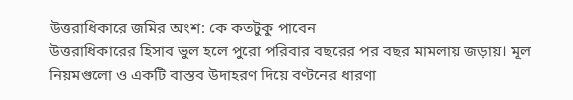উত্তরাধিকারে জমির অংশ: কে কতটুকু পাবেন
উত্তরাধিকারের হিসাব ভুল হলে পুরো পরিবার বছরের পর বছর মামলায় জড়ায়। মূল নিয়মগুলো ও একটি বাস্তব উদাহরণ দিয়ে বণ্টনের ধারণা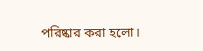পরিষ্কার করা হলো।